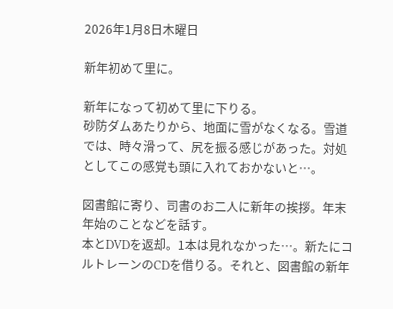2026年1月8日木曜日

新年初めて里に。

新年になって初めて里に下りる。
砂防ダムあたりから、地面に雪がなくなる。雪道では、時々滑って、尻を振る感じがあった。対処としてこの感覚も頭に入れておかないと…。

図書館に寄り、司書のお二人に新年の挨拶。年末年始のことなどを話す。
本とDVDを返却。1本は見れなかった…。新たにコルトレーンのCDを借りる。それと、図書館の新年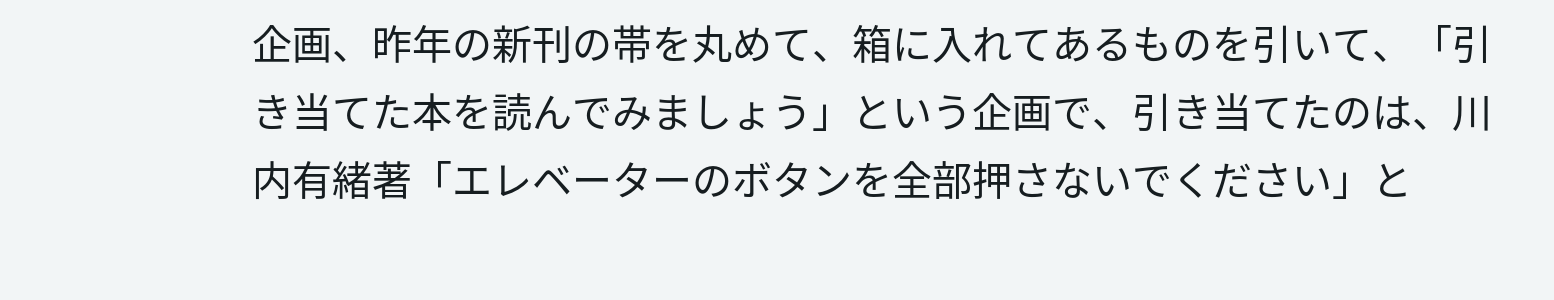企画、昨年の新刊の帯を丸めて、箱に入れてあるものを引いて、「引き当てた本を読んでみましょう」という企画で、引き当てたのは、川内有緒著「エレベーターのボタンを全部押さないでください」と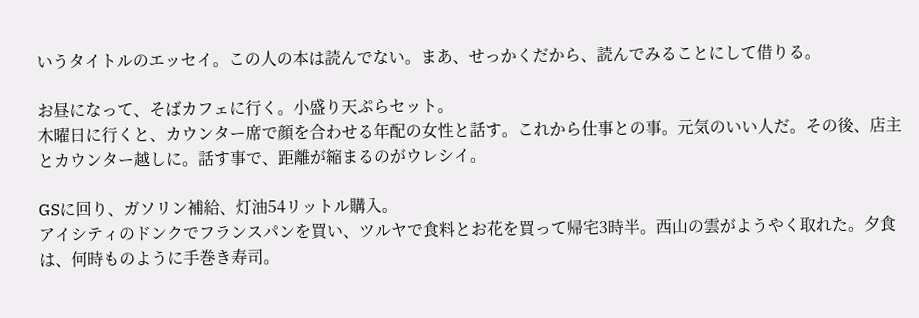いうタイトルのエッセイ。この人の本は読んでない。まあ、せっかくだから、読んでみることにして借りる。

お昼になって、そばカフェに行く。小盛り天ぷらセット。
木曜日に行くと、カウンター席で顔を合わせる年配の女性と話す。これから仕事との事。元気のいい人だ。その後、店主とカウンター越しに。話す事で、距離が縮まるのがウレシイ。

GSに回り、ガソリン補給、灯油54リットル購入。
アイシティのドンクでフランスパンを買い、ツルヤで食料とお花を買って帰宅3時半。西山の雲がようやく取れた。夕食は、何時ものように手巻き寿司。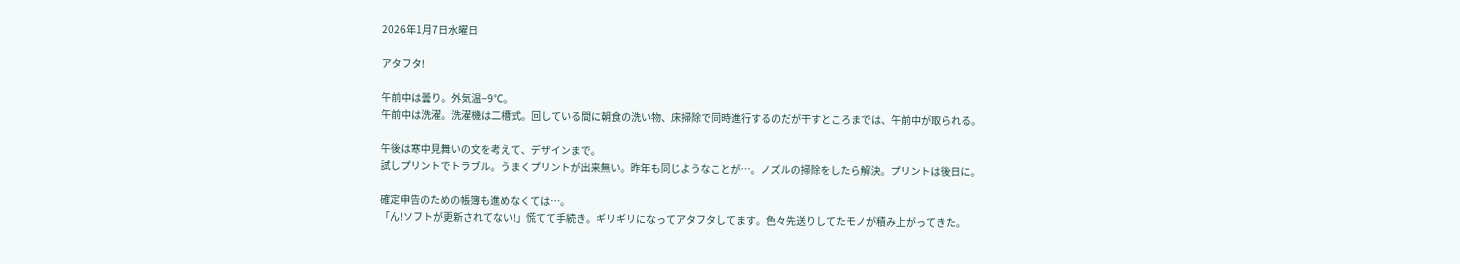2026年1月7日水曜日

アタフタ!

午前中は曇り。外気温−9℃。
午前中は洗濯。洗濯機は二槽式。回している間に朝食の洗い物、床掃除で同時進行するのだが干すところまでは、午前中が取られる。

午後は寒中見舞いの文を考えて、デザインまで。
試しプリントでトラブル。うまくプリントが出来無い。昨年も同じようなことが…。ノズルの掃除をしたら解決。プリントは後日に。

確定申告のための帳簿も進めなくては…。
「ん!ソフトが更新されてない!」慌てて手続き。ギリギリになってアタフタしてます。色々先送りしてたモノが積み上がってきた。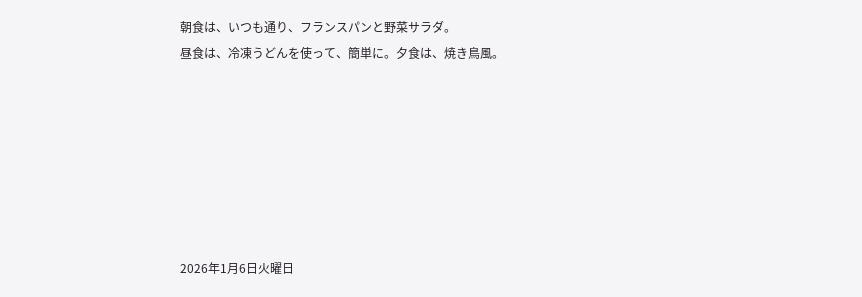朝食は、いつも通り、フランスパンと野菜サラダ。
昼食は、冷凍うどんを使って、簡単に。夕食は、焼き鳥風。







2026年1月6日火曜日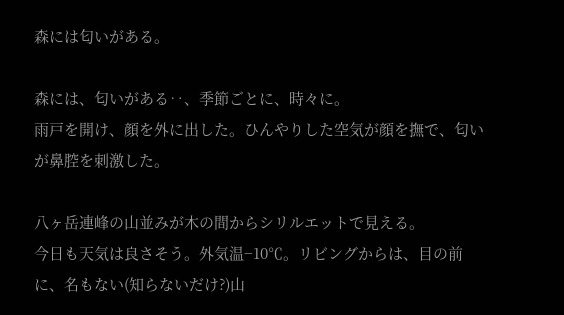森には匂いがある。

森には、匂いがある‥、季節ごとに、時々に。
雨戸を開け、顔を外に出した。ひんやりした空気が顔を撫で、匂いが鼻腔を刺激した。

八ヶ岳連峰の山並みが木の間からシリルエットで見える。
今日も天気は良さそう。外気温−10℃。リビングからは、目の前に、名もない(知らないだけ?)山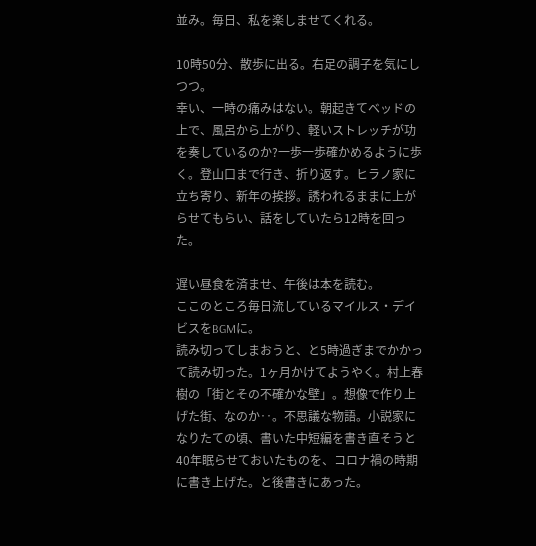並み。毎日、私を楽しませてくれる。

10時50分、散歩に出る。右足の調子を気にしつつ。
幸い、一時の痛みはない。朝起きてベッドの上で、風呂から上がり、軽いストレッチが功を奏しているのか?一歩一歩確かめるように歩く。登山口まで行き、折り返す。ヒラノ家に立ち寄り、新年の挨拶。誘われるままに上がらせてもらい、話をしていたら12時を回った。

遅い昼食を済ませ、午後は本を読む。
ここのところ毎日流しているマイルス・デイビスをBGMに。
読み切ってしまおうと、と5時過ぎまでかかって読み切った。1ヶ月かけてようやく。村上春樹の「街とその不確かな壁」。想像で作り上げた街、なのか‥。不思議な物語。小説家になりたての頃、書いた中短編を書き直そうと40年眠らせておいたものを、コロナ禍の時期に書き上げた。と後書きにあった。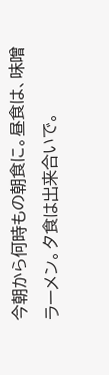今朝から何時もの朝食に。昼食は、味噌ラーメン。夕食は出来合いで。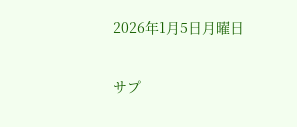2026年1月5日月曜日

サプ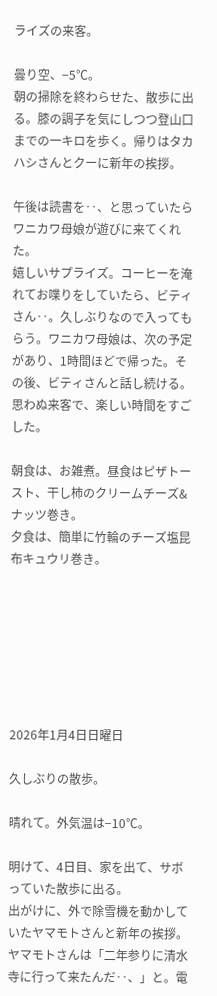ライズの来客。

曇り空、−5℃。
朝の掃除を終わらせた、散歩に出る。膝の調子を気にしつつ登山口までの一キロを歩く。帰りはタカハシさんとクーに新年の挨拶。

午後は読書を‥、と思っていたらワニカワ母娘が遊びに来てくれた。
嬉しいサプライズ。コーヒーを淹れてお喋りをしていたら、ビティさん‥。久しぶりなので入ってもらう。ワニカワ母娘は、次の予定があり、1時間ほどで帰った。その後、ビティさんと話し続ける。思わぬ来客で、楽しい時間をすごした。

朝食は、お雑煮。昼食はピザトースト、干し柿のクリームチーズ&ナッツ巻き。
夕食は、簡単に竹輪のチーズ塩昆布キュウリ巻き。







2026年1月4日日曜日

久しぶりの散歩。

晴れて。外気温は−10℃。

明けて、4日目、家を出て、サボっていた散歩に出る。
出がけに、外で除雪機を動かしていたヤマモトさんと新年の挨拶。ヤマモトさんは「二年参りに清水寺に行って来たんだ‥、」と。電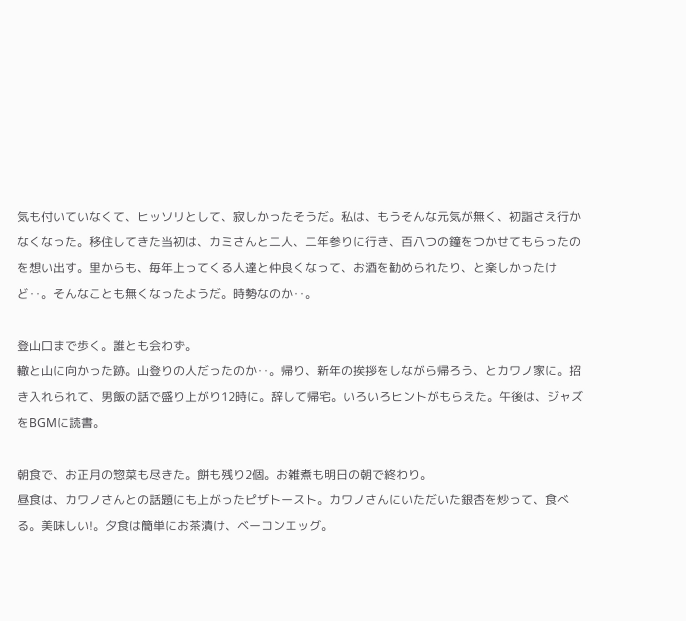気も付いていなくて、ヒッソリとして、寂しかったそうだ。私は、もうそんな元気が無く、初詣さえ行かなくなった。移住してきた当初は、カミさんと二人、二年参りに行き、百八つの鐘をつかせてもらったのを想い出す。里からも、毎年上ってくる人達と仲良くなって、お酒を勧められたり、と楽しかったけど‥。そんなことも無くなったようだ。時勢なのか‥。

登山口まで歩く。誰とも会わず。
轍と山に向かった跡。山登りの人だったのか‥。帰り、新年の挨拶をしながら帰ろう、とカワノ家に。招き入れられて、男飯の話で盛り上がり12時に。辞して帰宅。いろいろヒントがもらえた。午後は、ジャズをBGMに読書。

朝食で、お正月の惣菜も尽きた。餅も残り2個。お雑煮も明日の朝で終わり。
昼食は、カワノさんとの話題にも上がったピザトースト。カワノさんにいただいた銀杏を炒って、食べる。美味しい!。夕食は簡単にお茶漬け、ベーコンエッグ。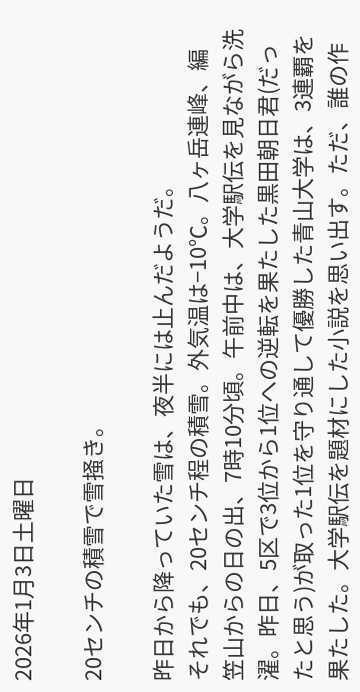2026年1月3日土曜日

20センチの積雪で雪掻き。

昨日から降っていた雪は、夜半には止んだようだ。
それでも、20センチ程の積雪。外気温は−10℃。八ヶ岳連峰、編笠山からの日の出、7時10分頃。午前中は、大学駅伝を見ながら洗濯。昨日、5区で3位から1位への逆転を果たした黒田朝日君(だったと思う)が取った1位を守り通して優勝した青山大学は、3連覇を果たした。大学駅伝を題材にした小説を思い出す。ただ、誰の作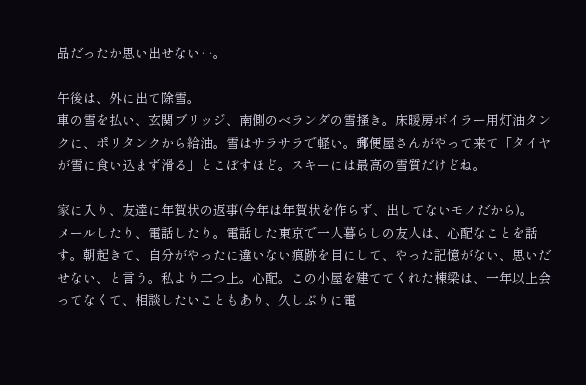品だったか思い出せない‥。

午後は、外に出て除雪。
車の雪を払い、玄関ブリッジ、南側のベランダの雪掻き。床暖房ボイラー用灯油タンクに、ポリタンクから給油。雪はサラサラで軽い。郵便屋さんがやって来て「タイヤが雪に食い込まず滑る」とこぼすほど。スキーには最高の雪質だけどね。

家に入り、友達に年賀状の返事(今年は年賀状を作らず、出してないモノだから)。
メールしたり、電話したり。電話した東京で一人暮らしの友人は、心配なことを話す。朝起きて、自分がやったに違いない痕跡を目にして、やった記憶がない、思いだせない、と言う。私より二つ上。心配。この小屋を建ててくれた棟梁は、一年以上会ってなくて、相談したいこともあり、久しぶりに電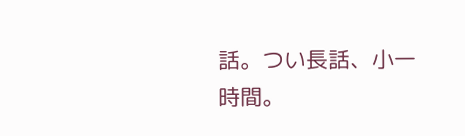話。つい長話、小一時間。